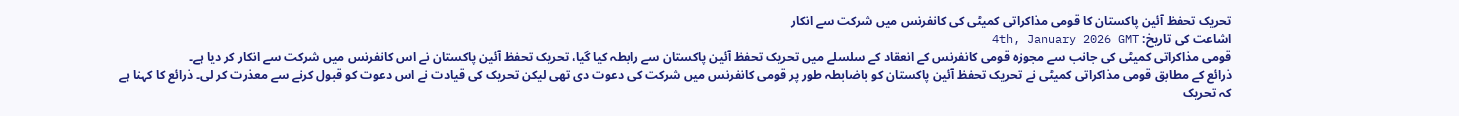تحریک تحفظ آئین پاکستان کا قومی مذاکراتی کمیٹی کی کانفرنس میں شرکت سے انکار
اشاعت کی تاریخ: 4th, January 2026 GMT
قومی مذاکراتی کمیٹی کی جانب سے مجوزہ قومی کانفرنس کے انعقاد کے سلسلے میں تحریک تحفظ آئین پاکستان سے رابطہ کیا گیا، تحریک تحفظ آئین پاکستان نے اس کانفرنس میں شرکت سے انکار کر دیا ہے۔
ذرائع کے مطابق قومی مذاکراتی کمیٹی نے تحریک تحفظ آئین پاکستان کو باضابطہ طور پر قومی کانفرنس میں شرکت کی دعوت دی تھی لیکن تحریک کی قیادت نے اس دعوت کو قبول کرنے سے معذرت کر لی۔ ذرائع کا کہنا ہے کہ تحریک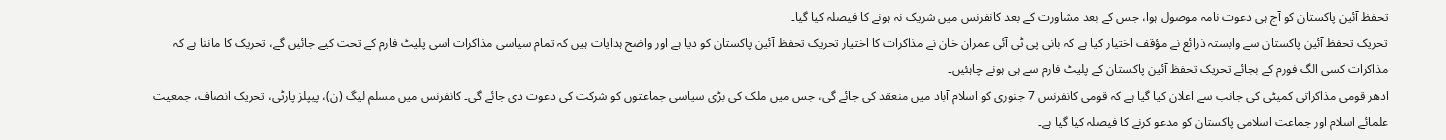تحفظ آئین پاکستان کو آج ہی دعوت نامہ موصول ہوا، جس کے بعد مشاورت کے بعد کانفرنس میں شریک نہ ہونے کا فیصلہ کیا گیا۔
تحریک تحفظ آئین پاکستان سے وابستہ ذرائع نے مؤقف اختیار کیا ہے کہ بانی پی ٹی آئی عمران خان نے مذاکرات کا اختیار تحریک تحفظ آئین پاکستان کو دیا ہے اور واضح ہدایات ہیں کہ تمام سیاسی مذاکرات اسی پلیٹ فارم کے تحت کیے جائیں گے، تحریک کا ماننا ہے کہ مذاکرات کسی الگ فورم کے بجائے تحریک تحفظ آئین پاکستان کے پلیٹ فارم سے ہی ہونے چاہئیں۔
ادھر قومی مذاکراتی کمیٹی کی جانب سے اعلان کیا گیا ہے کہ قومی کانفرنس 7 جنوری کو اسلام آباد میں منعقد کی جائے گی، جس میں ملک کی بڑی سیاسی جماعتوں کو شرکت کی دعوت دی جائے گی۔ کانفرنس میں مسلم لیگ (ن)، پیپلز پارٹی، تحریک انصاف، جمعیت علمائے اسلام اور جماعت اسلامی پاکستان کو مدعو کرنے کا فیصلہ کیا گیا ہے۔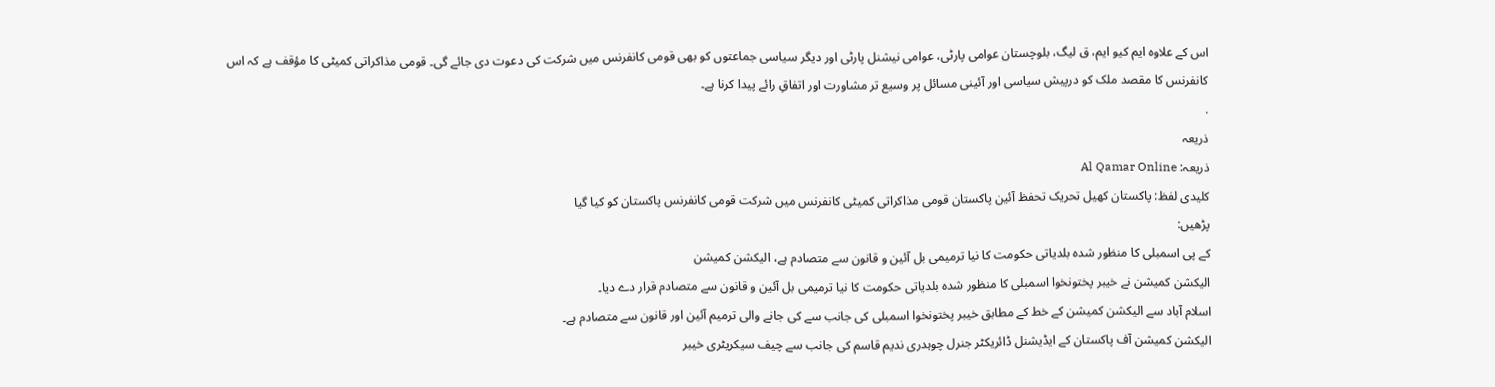اس کے علاوہ ایم کیو ایم، ق لیگ، بلوچستان عوامی پارٹی، عوامی نیشنل پارٹی اور دیگر سیاسی جماعتوں کو بھی قومی کانفرنس میں شرکت کی دعوت دی جائے گی۔ قومی مذاکراتی کمیٹی کا مؤقف ہے کہ اس کانفرنس کا مقصد ملک کو درپیش سیاسی اور آئینی مسائل پر وسیع تر مشاورت اور اتفاقِ رائے پیدا کرنا ہے۔
.
ذریعہ
ذریعہ: Al Qamar Online
کلیدی لفظ: پاکستان کھیل تحریک تحفظ آئین پاکستان قومی مذاکراتی کمیٹی کانفرنس میں شرکت قومی کانفرنس پاکستان کو کیا گیا
پڑھیں:
کے پی اسمبلی کا منظور شدہ بلدیاتی حکومت کا نیا ترمیمی بل آئین و قانون سے متصادم ہے، الیکشن کمیشن
الیکشن کمیشن نے خیبر پختونخوا اسمبلی کا منظور شدہ بلدیاتی حکومت کا نیا ترمیمی بل آئین و قانون سے متصادم قرار دے دیا۔
اسلام آباد سے الیکشن کمیشن کے خط کے مطابق خیبر پختونخوا اسمبلی کی جانب سے کی جانے والی ترمیم آئین اور قانون سے متصادم ہے۔
الیکشن کمیشن آف پاکستان کے ایڈیشنل ڈائریکٹر جنرل چوہدری ندیم قاسم کی جانب سے چیف سیکریٹری خیبر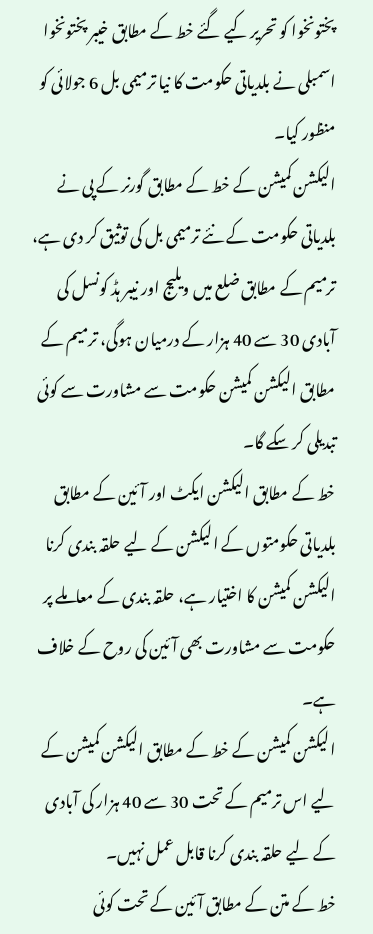پختونخوا کو تحریر کیے گئے خط کے مطابق خیبر پختونخوا اسمبلی نے بلدیاتی حکومت کا نیا ترمیمی بل 6 جولائی کو منظور کیا۔
الیکشن کمیشن کے خط کے مطابق گورنر کے پی نے بلدیاتی حکومت کے نئے ترمیمی بل کی توثیق کر دی ہے، ترمیم کے مطابق ضلع میں ویلیج اور نیبر ہڈ کونسل کی آبادی 30 سے 40 ہزار کے درمیان ہوگی، ترمیم کے مطابق الیکشن کمیشن حکومت سے مشاورت سے کوئی تبدیلی کر سکے گا۔
خط کے مطابق الیکشن ایکٹ اور آئین کے مطابق بلدیاتی حکومتوں کے الیکشن کے لیے حلقہ بندی کرنا الیکشن کمیشن کا اختیار ہے، حلقہ بندی کے معاملے پر حکومت سے مشاورت بھی آئین کی روح کے خلاف ہے۔
الیکشن کمیشن کے خط کے مطابق الیکشن کمیشن کے لیے اس ترمیم کے تحت 30 سے 40 ہزار کی آبادی کے لیے حلقہ بندی کرنا قابل عمل نہیں۔
خط کے متن کے مطابق آئین کے تحت کوئی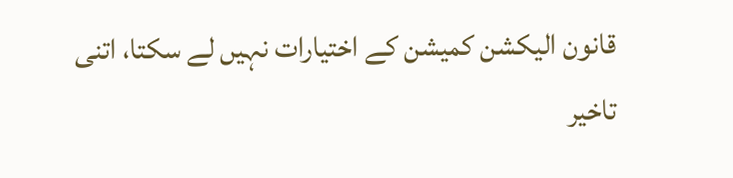قانون الیکشن کمیشن کے اختیارات نہیں لے سکتا، اتنی تاخیر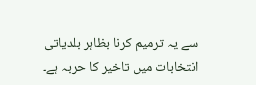سے یہ ترمیم کرنا بظاہر بلدیاتی انتخابات میں تاخیر کا حربہ ہے۔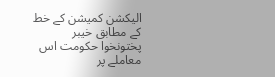الیکشن کمیشن کے خط کے مطابق خیبر پختونخوا حکومت اس معاملے پر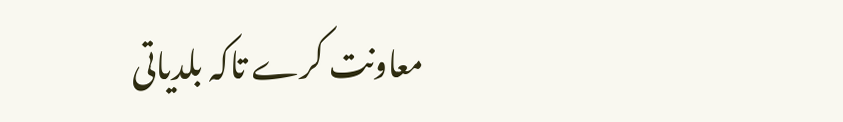معاونت کرے تاکہ بلدیاتی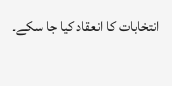انتخابات کا انعقاد کیا جا سکے۔